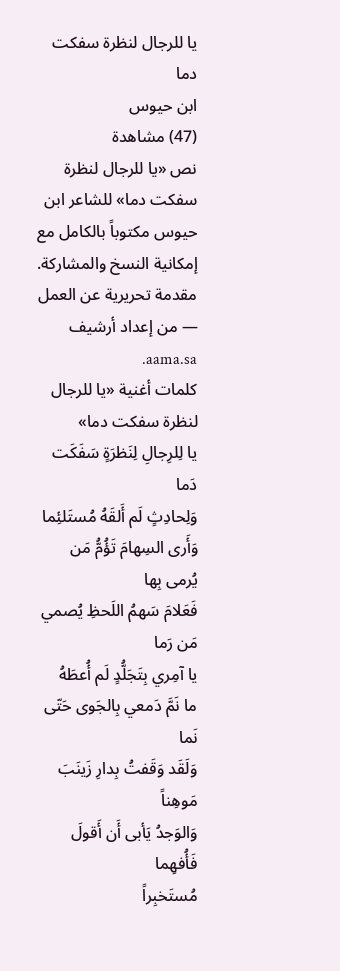يا للرجال لنظرة سفكت دما
ابن حيوس
(47) مشاهدة
نص «يا للرجال لنظرة سفكت دما» للشاعر ابن حيوس مكتوباً بالكامل مع إمكانية النسخ والمشاركة.
مقدمة تحريرية عن العمل — من إعداد أرشيف aama.sa.
كلمات أغنية «يا للرجال لنظرة سفكت دما»
يا لِلرِجالِ لِنَظرَةٍ سَفَكَت دَما
وَلِحادِثٍ لَم أَلقَهُ مُستَلئِما
وَأَرى السِهامَ تَؤُمُّ مَن يُرمى بِها
فَعَلامَ سَهمُ اللَحظِ يُصمي مَن رَما
يا آمِري بِتَجَلُّدٍ لَم أُعطَهُ
ما نَمَّ دَمعي بِالجَوى حَتّى نَما
وَلَقَد وَقَفتُ بِدارِ زَينَبَ مَوهِناً
وَالوَجدُ يَأبى أَن أَقولَ فَأُفهِما
مُستَخبِراً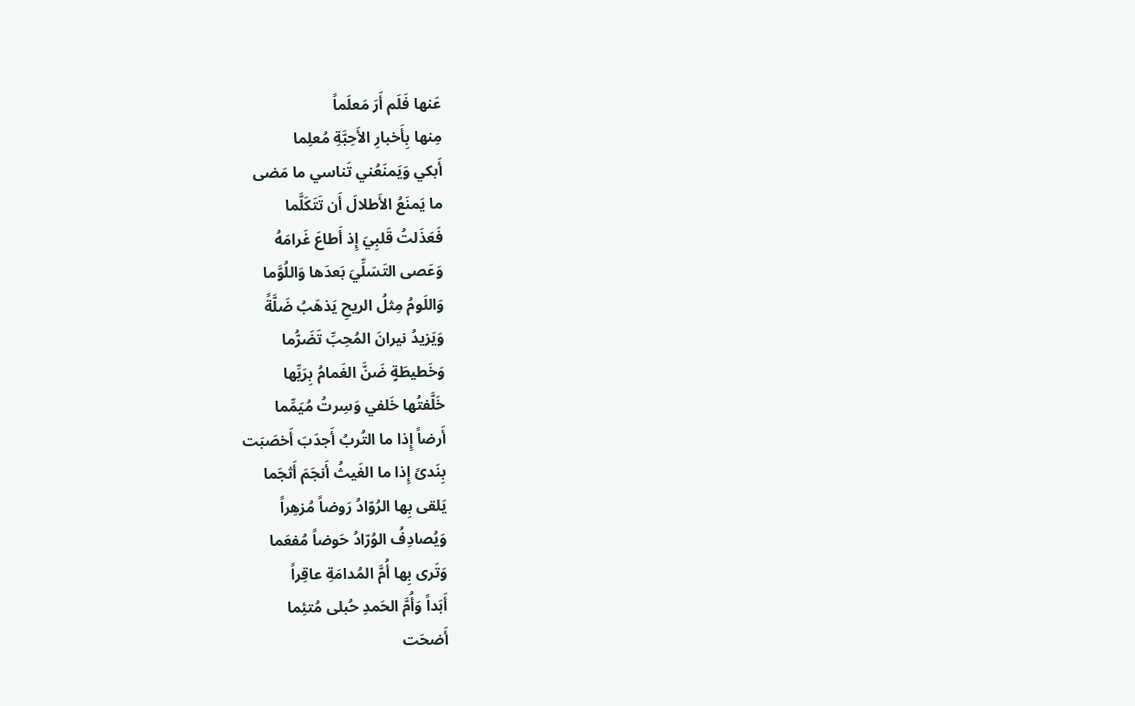عَنها فَلَم أَرَ مَعلَماً
مِنها بِأَخبارِ الأَحِبَّةِ مُعلِما
أَبكي وَيَمنَعُني تَناسي ما مَضى
ما يَمنَعُ الأَطلالَ أَن تَتَكَلَّما
فَعَذَلتُ قَلبِيَ إِذ أَطاعَ غَرامَهُ
وَعَصى التَسَلِّيَ بَعدَها وَاللُوَّما
وَاللَومُ مِثلُ الريحِ يَذهَبُ ضَلَّةً
وَيَزيدُ نيرانَ المُحِبِّ تَضَرُّما
وَخَطيطَةٍ ضَنَّ الغَمامُ بِرَيِّها
خَلَّفتُها خَلفي وَسِرتُ مُيَمِّما
أَرضاً إِذا ما التُربُ أَجدَبَ أَخصَبَت
بِنَدىً إِذا ما الغَيثُ أَنجَمَ أَثجَما
يَلقى بِها الرُوّادُ رَوضاً مُزهِراً
وَيُصادِفُ الوُرّادُ حَوضاً مُفعَما
وَتَرى بِها أُمَّ المُدامَةِ عاقِراً
أَبَداً وَأُمَّ الحَمدِ حُبلى مُتئِما
أَضحَت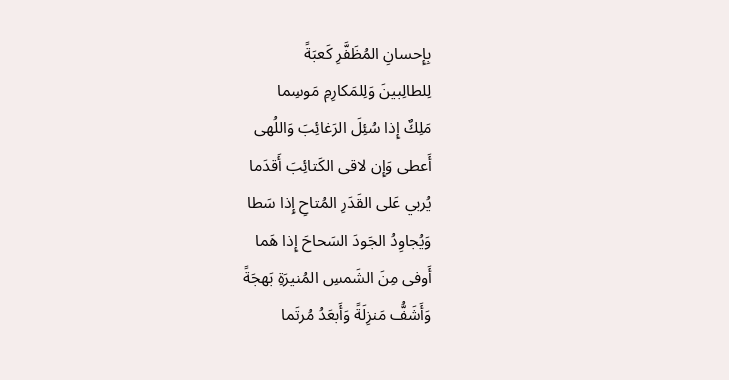بِإِحسانِ المُظَفَّرِ كَعبَةً
لِلطالِبينَ وَلِلمَكارِمِ مَوسِما
مَلِكٌ إِذا سُئِلَ الرَغائِبَ وَاللُهى
أَعطى وَإِن لاقى الكَتائِبَ أَقدَما
يُربي عَلى القَدَرِ المُتاحِ إِذا سَطا
وَيُجاوِدُ الجَودَ السَحاحَ إِذا هَما
أَوفى مِنَ الشَمسِ المُنيرَةِ بَهجَةً
وَأَشَفُّ مَنزِلَةً وَأَبعَدُ مُرتَما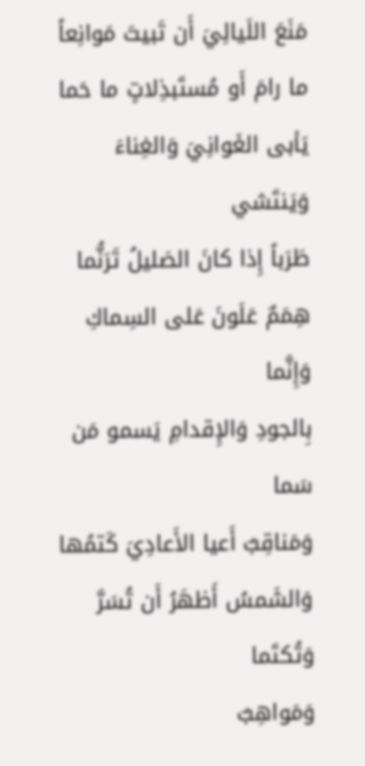مَنَعَ اللَيالِيَ أَن تَبيتَ مَوانِعاً
ما رامَ أَو مُستَبذِلاتٍ ما حَما
يَأبى الغَوانِيَ وَالغِناءَ وَيَنتَشي
طَرَباً إِذا كانَ الصَليلُ تَرَنُّما
هِمَمٌ عَلَونَ عَلى السِماكِ وَإِنَّما
بِالجودِ وَالإِقدامِ يَسمو مَن سَما
وَمَناقِبٌ أَعيا الأَعادِيَ كَتمُها
وَالشَمسُ أَظهَرُ أَن تُسَرَّ وَتُكتَما
وَمَواهِبٌ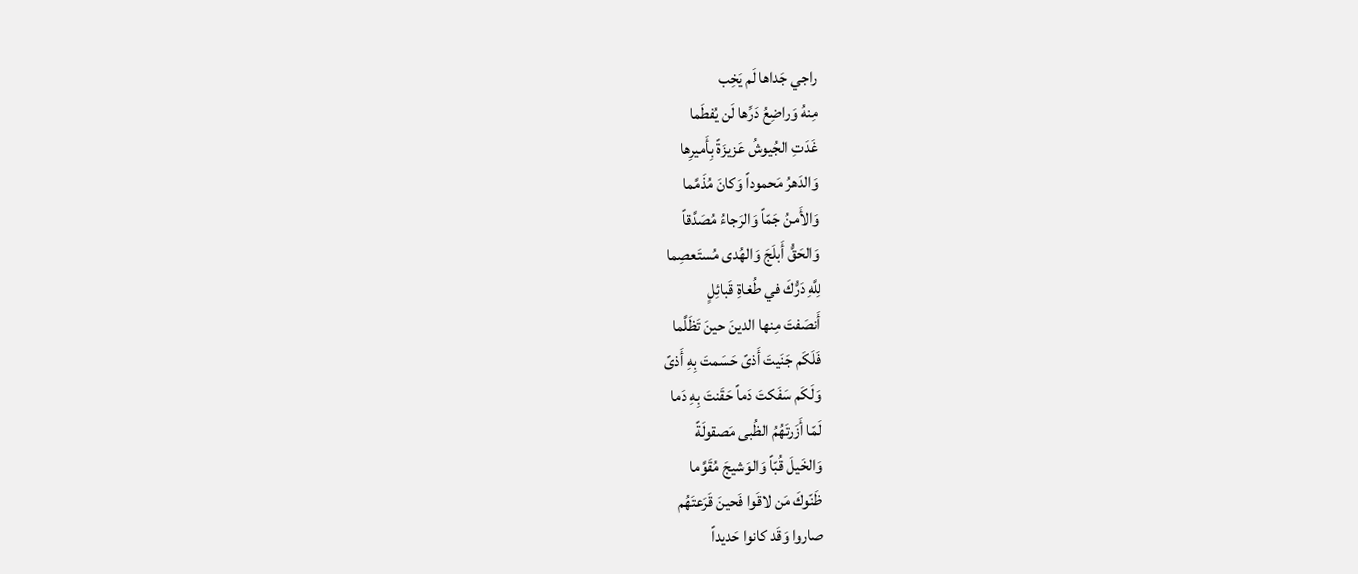راجي جَداها لَم يَخِب
مِنهُ وَراضِعُ دَرِّها لَن يُفطَما
غَدَتِ الجُيوشُ عَزيزَةً بِأَميرِها
وَالدَهرُ مَحموداً وَكانَ مُذَمَّما
وَالأَمنُ جَمّاً وَالرَجاءُ مُصَدَّقاً
وَالحَقُّ أَبلَجَ وَالهُدى مُستَعصِما
لِلَّهِ دَرُّكَ في طُغاةِ قَبائِلٍ
أَنصَفتَ مِنها الدينَ حينَ تَظَلَّما
فَلَكَم جَنَيتَ أَذىً حَسَمتَ بِهِ أَذىً
وَلَكَم سَفَكتَ دَماً حَقَنتَ بِهِ دَما
لَمّا أَزَرتَهُمُ الظُبى مَصقولَةً
وَالخَيلَ قُبّاً وَالوَشيجَ مُقَوَّما
ظَنّوكَ مَن لاقَوا فَحينَ قَرَعتَهُم
صاروا وَقَد كانوا حَديداً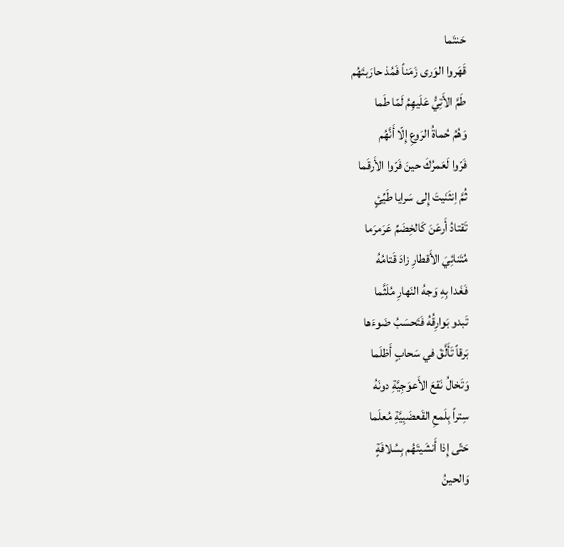حَنتَما
قَهَروا الوَرى زَمَناً فَمُذ حارَبتَهُم
طَمَّ الأَتِيُّ عَلَيهِمُ لَمّا طَما
وَهُمُ حُماةُ الرَوعِ إِلّا أَنَّهُم
فَرّوا لَعَمرُكَ حينَ فَرّوا الأَرقَما
ثُمَّ اِنثَنَيتَ إِلى سَرايا طَيِّئٍ
تَقتادُ أَرعَنَ كَالخِضَمِّ عَرَمرَما
مُتَنائِيَ الأَقطارِ زادَ قَتامُهُ
فَغَدا بِهِ وَجهُ النَهارِ مُلَثَّما
تَبدو بَوارِقُهُ فَتَحسَبُ ضَوءَها
بَرقاً تَأَلَّقَ في سَحابٍ أَظلَما
وَتَخالُ نَقعَ الأَعوَجِيَّةِ دونَهُ
سِتراً بِلَمعِ القَعضَبِيَّةِ مُعلَما
حَتّى إِذا أَنشَيتَهُم بِسُلافَةٍ
وَالحينُ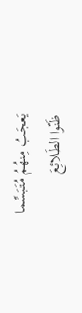يَعجَبُ مِنهُمُ مُتَبَسِّما
ظَنّوا الطَلائِعَ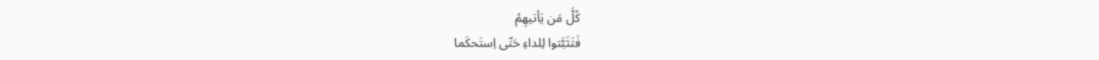كُلَّ مَن يَأتيهِمُ
فَتَثَبَّتوا لِلداءِ حَتّى اِستَحكَما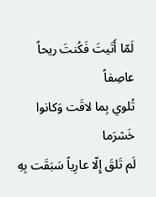لَمّا أَتَيتَ فَكُنتَ ريحاً عاصِفاً
تُلوي بِما لاقَت وَكانوا خَشرَما
لَم تَلقَ إِلّا عارِياً سَبَقَت بِهِ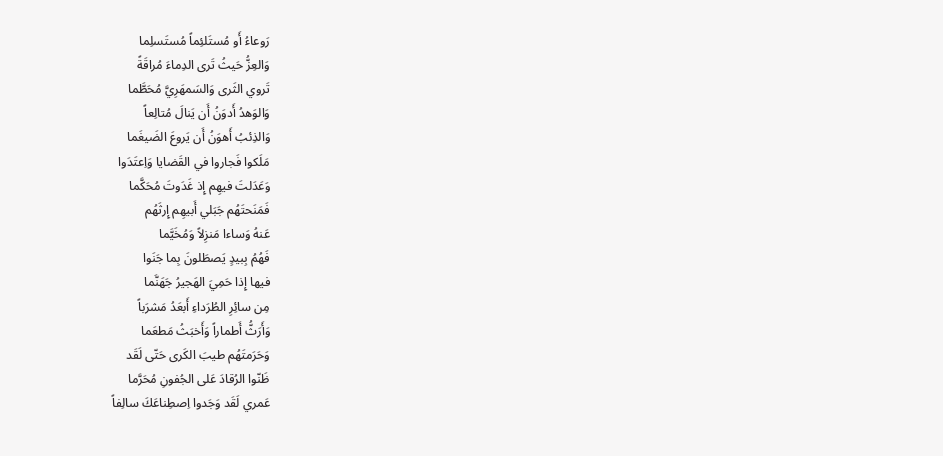رَوعاءُ أَو مُستَلئِماً مُستَسلِما
وَالعِزُّ حَيثُ تَرى الدِماءَ مُراقَةً
تَروي الثَرى وَالسَمهَرِيَّ مُحَطَّما
وَالوَهدُ أَدوَنُ أَن يَنالَ مُتالِعاً
وَالذِئبُ أَهوَنُ أَن يَروعَ الضَيغَما
مَلَكوا فَجاروا في القَضايا وَاِعتَدَوا
وَعَدَلتَ فيهِم إِذ غَدَوتَ مُحَكَّما
فَمَنَحتَهُم جَبَلي أَبيهِم إِرثَهُم
عَنهُ وَساءا مَنزِلاً وَمُخَيَّما
فَهُمُ بِبيدٍ يَصطَلونَ بِما جَنَوا
فيها إِذا حَمِيَ الهَجيرُ جَهَنَّما
مِن سائِرِ الطُرَداءِ أَبعَدُ مَشرَباً
وَأَرَثُّ أَطماراً وَأَخبَثُ مَطعَما
وَحَرَمتَهُم طيبَ الكَرى حَتّى لَقَد
ظَنّوا الرُقادَ عَلى الجُفونِ مُحَرَّما
عَمري لَقَد وَجَدوا اِصطِناعَكَ سالِفاً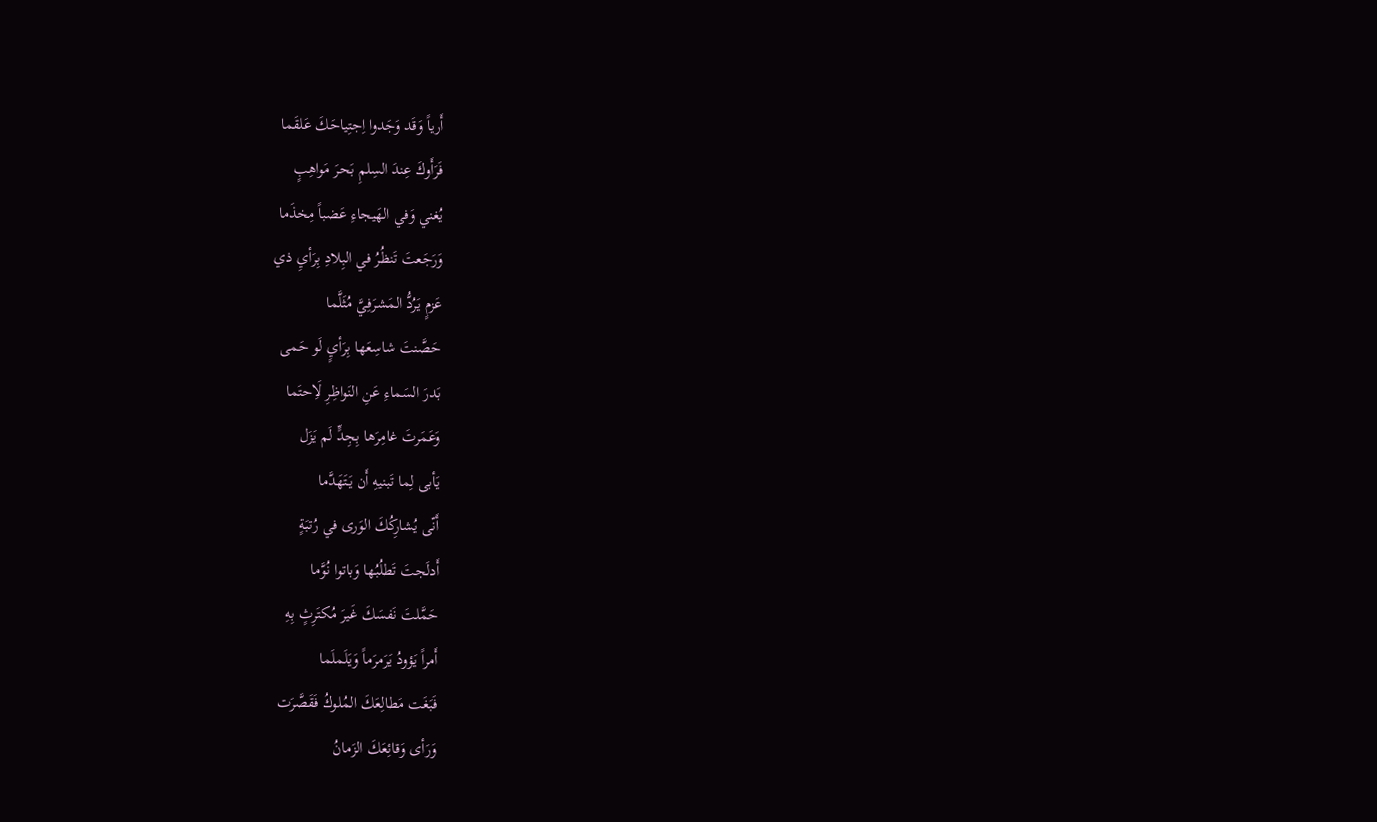أَرياً وَقَد وَجَدوا اِجتِياحَكَ عَلقَما
فَرَأَوكَ عِندَ السِلمِ بَحرَ مَواهِبٍ
يُغني وَفي الهَيجاءِ عَضباً مِخذَما
وَرَجَعتَ تَنظُرُ في البِلادِ بِرَأيِ ذي
عَزمٍ يَرُدُّ المَشرَفِيَّ مُثَلَّما
حَصَّنتَ شاسِعَها بِرَأيٍ لَو حَمى
بَدرَ السَماءِ عَنِ النَواظِرِ لَاِحتَما
وَعَمَرتَ غامِرَها بِجِدٍّ لَم يَزَل
يَأبى لِما تَبنيهِ أَن يَتَهَدَّما
أَنّى يُشارِكُكَ الوَرى في رُتبَةٍ
أَدلَجتَ تَطلُبُها وَباتوا نُوَّما
حَمَّلتَ نَفسَكَ غَيرَ مُكتَرِثٍ بِهِ
أَمراً يَؤودُ يَرَمرَماً وَيَلَملَما
فَبَغَت مَطالِعَكَ المُلوكُ فَقَصَّرَت
وَرَأى وَقائِعَكَ الزَمانُ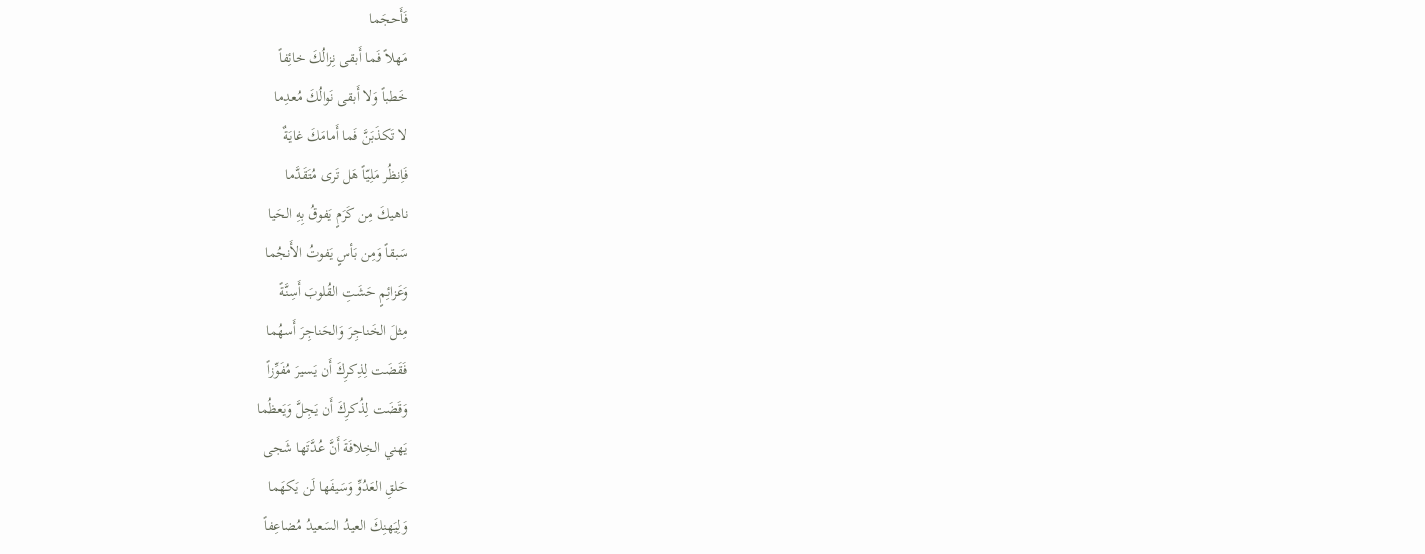فَأَحجَما
مَهلاً فَما أَبقى نِزالُكَ خائِفاً
خَطباً وَلا أَبقى نَوالُكَ مُعدِما
لا تَكذَبَنَّ فَما أَمامَكَ غايَةٌ
فَاِنظُر مَلِيّاً هَل تَرى مُتَقَدَّما
ناهيكَ مِن كَرَمٍ يَفوقُ بِهِ الحَيا
سَبقاً وَمِن بَأسٍ يَفوتُ الأَنجُما
وَعَزائِمٍ حَشَتِ القُلوبَ أَسِنَّةً
مِثلَ الخَناجِرَ وَالحَناجِرَ أَسهُما
فَقَضَت لِذِكرِكَ أَن يَسيرَ مُفَوِّزاً
وَقَضَت لِذُكرِكَ أَن يَجِلَّ وَيَعظُما
يَهني الخِلافَةَ أَنَّ عُدَّتَها شَجى
حَلقِ العَدُوِّ وَسَيفَها لَن يَكهَما
وَلِيَهنِكَ العيدُ السَعيدُ مُضاعِفاً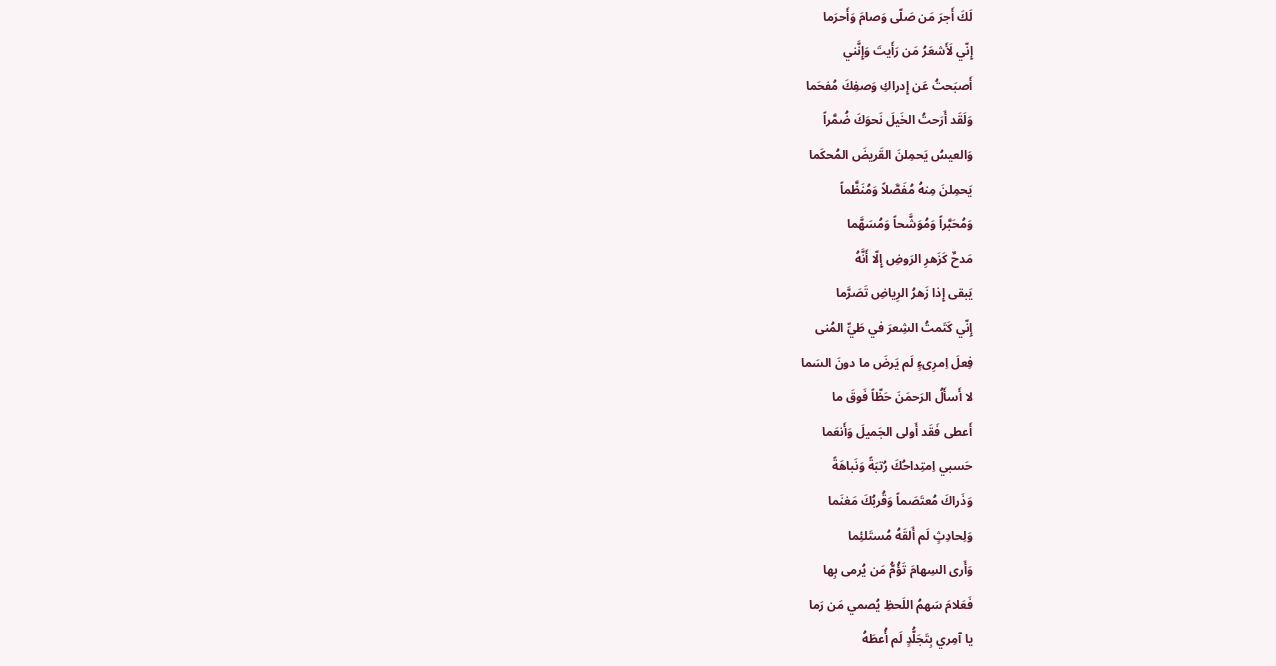لَكَ أَجرَ مَن صَلّى وَصامَ وَأَحرَما
إِنّي لَأَشعَرُ مَن رَأَيتَ وَإِنَّني
أَصبَحتُ عَن إِدراكِ وَصفِكَ مُفحَما
وَلَقَد أَرَحتُ الخَيلَ نَحوَكَ ضُمَّراً
وَالعيسُ يَحمِلنَ القَريضَ المُحكَما
يَحمِلنَ مِنهُ مُفَصَّلاً وَمُنَظَّماً
وَمُحَبَّراً وَمُوَشَّحاً وَمُسَهَّما
مَدحٌ كَزَهرِ الرَوضِ إِلّا أَنَّهُ
يَبقى إِذا زَهرُ الرِياضِ تَصَرَّما
إِنّي كَتَمتُ الشِعرَ في طَيِّ المُنى
فِعلَ اِمرِىءٍ لَم يَرضَ ما دونَ السَما
لا أَسأَلُ الرَحمَنَ حَظّاً فَوقَ ما
أَعطى فَقَد أَولى الجَميلَ وَأَنعَما
حَسبي اِمتِداحُكَ رُتبَةً وَنَباهَةً
وَذَراكَ مُعتَصَماً وَقُربُكَ مَغنَما
وَلِحادِثٍ لَم أَلقَهُ مُستَلئِما
وَأَرى السِهامَ تَؤُمُّ مَن يُرمى بِها
فَعَلامَ سَهمُ اللَحظِ يُصمي مَن رَما
يا آمِري بِتَجَلُّدٍ لَم أُعطَهُ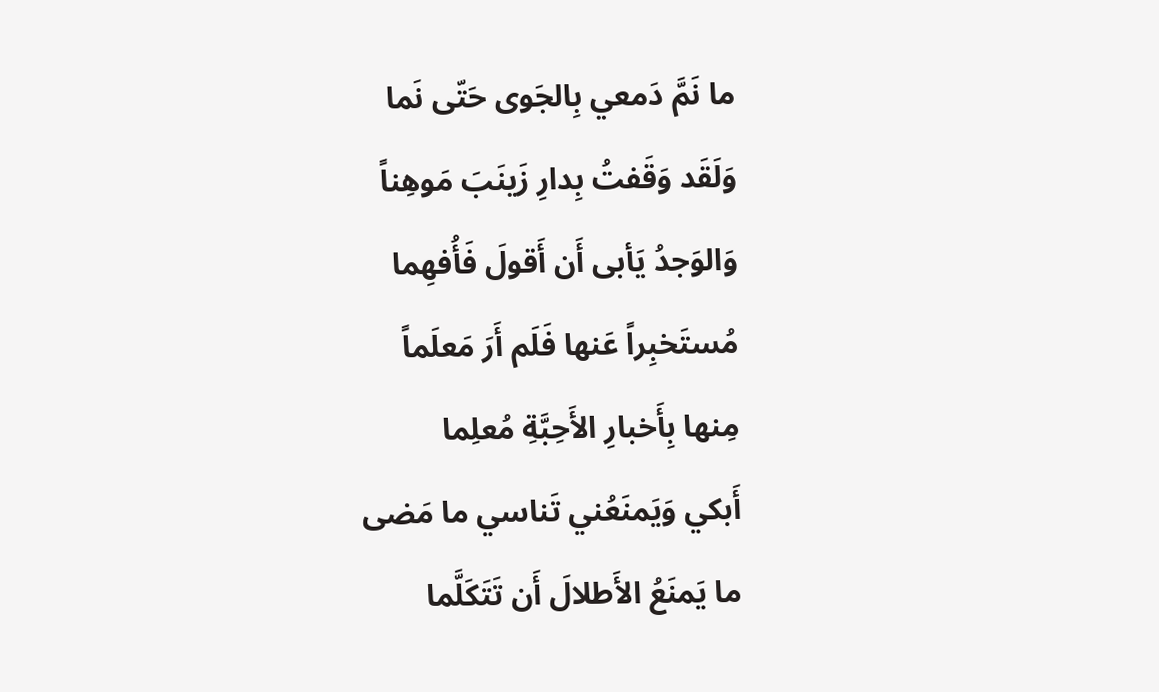ما نَمَّ دَمعي بِالجَوى حَتّى نَما
وَلَقَد وَقَفتُ بِدارِ زَينَبَ مَوهِناً
وَالوَجدُ يَأبى أَن أَقولَ فَأُفهِما
مُستَخبِراً عَنها فَلَم أَرَ مَعلَماً
مِنها بِأَخبارِ الأَحِبَّةِ مُعلِما
أَبكي وَيَمنَعُني تَناسي ما مَضى
ما يَمنَعُ الأَطلالَ أَن تَتَكَلَّما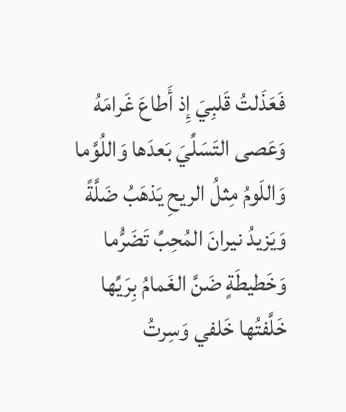فَعَذَلتُ قَلبِيَ إِذ أَطاعَ غَرامَهُ
وَعَصى التَسَلِّيَ بَعدَها وَاللُوَّما
وَاللَومُ مِثلُ الريحِ يَذهَبُ ضَلَّةً
وَيَزيدُ نيرانَ المُحِبِّ تَضَرُّما
وَخَطيطَةٍ ضَنَّ الغَمامُ بِرَيِّها
خَلَّفتُها خَلفي وَسِرتُ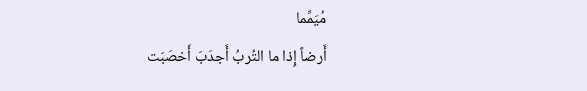مُيَمِّما
أَرضاً إِذا ما التُربُ أَجدَبَ أَخصَبَت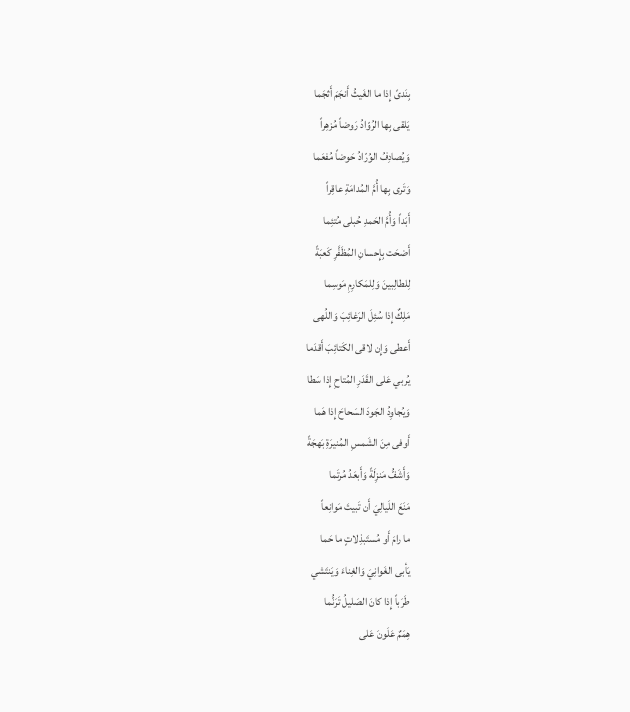بِنَدىً إِذا ما الغَيثُ أَنجَمَ أَثجَما
يَلقى بِها الرُوّادُ رَوضاً مُزهِراً
وَيُصادِفُ الوُرّادُ حَوضاً مُفعَما
وَتَرى بِها أُمَّ المُدامَةِ عاقِراً
أَبَداً وَأُمَّ الحَمدِ حُبلى مُتئِما
أَضحَت بِإِحسانِ المُظَفَّرِ كَعبَةً
لِلطالِبينَ وَلِلمَكارِمِ مَوسِما
مَلِكٌ إِذا سُئِلَ الرَغائِبَ وَاللُهى
أَعطى وَإِن لاقى الكَتائِبَ أَقدَما
يُربي عَلى القَدَرِ المُتاحِ إِذا سَطا
وَيُجاوِدُ الجَودَ السَحاحَ إِذا هَما
أَوفى مِنَ الشَمسِ المُنيرَةِ بَهجَةً
وَأَشَفُّ مَنزِلَةً وَأَبعَدُ مُرتَما
مَنَعَ اللَيالِيَ أَن تَبيتَ مَوانِعاً
ما رامَ أَو مُستَبذِلاتٍ ما حَما
يَأبى الغَوانِيَ وَالغِناءَ وَيَنتَشي
طَرَباً إِذا كانَ الصَليلُ تَرَنُّما
هِمَمٌ عَلَونَ عَلى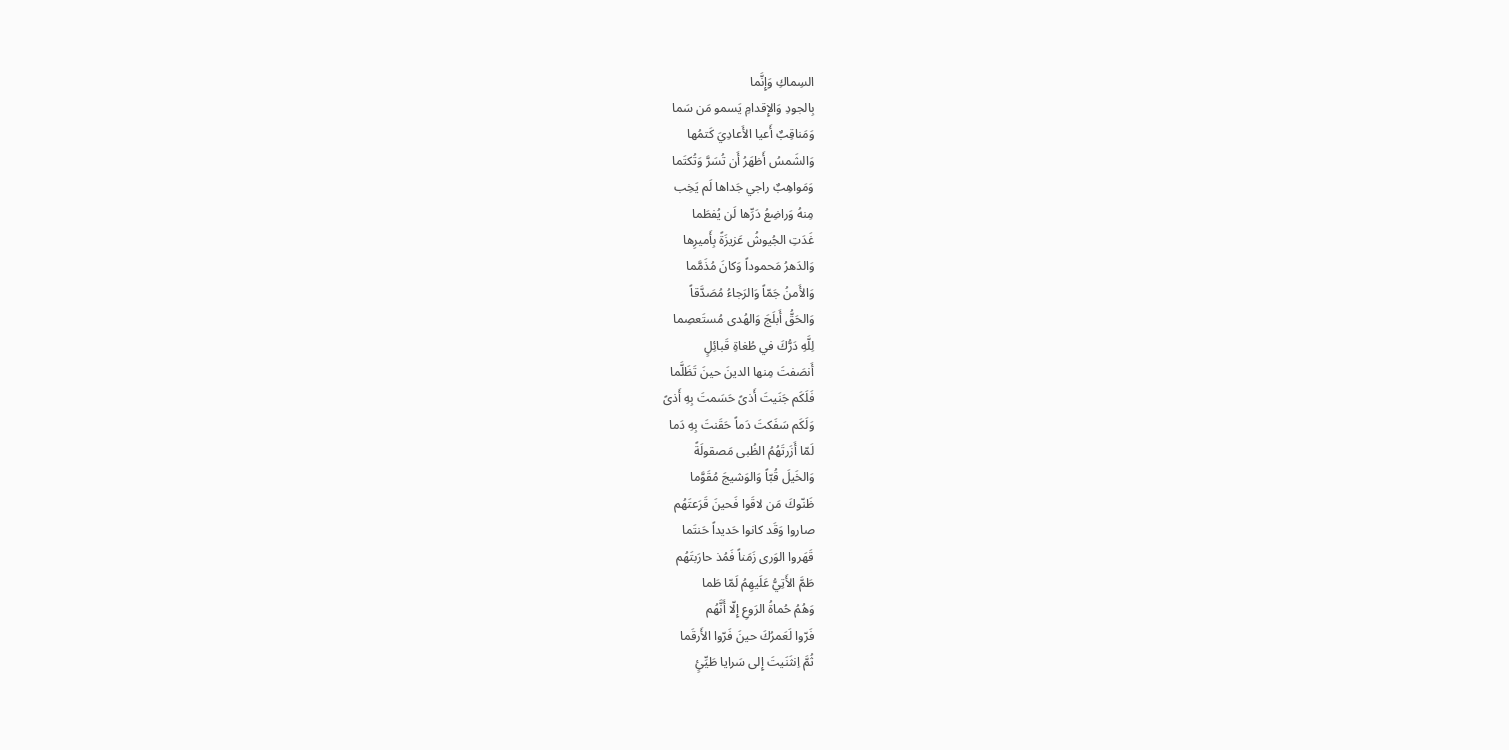السِماكِ وَإِنَّما
بِالجودِ وَالإِقدامِ يَسمو مَن سَما
وَمَناقِبٌ أَعيا الأَعادِيَ كَتمُها
وَالشَمسُ أَظهَرُ أَن تُسَرَّ وَتُكتَما
وَمَواهِبٌ راجي جَداها لَم يَخِب
مِنهُ وَراضِعُ دَرِّها لَن يُفطَما
غَدَتِ الجُيوشُ عَزيزَةً بِأَميرِها
وَالدَهرُ مَحموداً وَكانَ مُذَمَّما
وَالأَمنُ جَمّاً وَالرَجاءُ مُصَدَّقاً
وَالحَقُّ أَبلَجَ وَالهُدى مُستَعصِما
لِلَّهِ دَرُّكَ في طُغاةِ قَبائِلٍ
أَنصَفتَ مِنها الدينَ حينَ تَظَلَّما
فَلَكَم جَنَيتَ أَذىً حَسَمتَ بِهِ أَذىً
وَلَكَم سَفَكتَ دَماً حَقَنتَ بِهِ دَما
لَمّا أَزَرتَهُمُ الظُبى مَصقولَةً
وَالخَيلَ قُبّاً وَالوَشيجَ مُقَوَّما
ظَنّوكَ مَن لاقَوا فَحينَ قَرَعتَهُم
صاروا وَقَد كانوا حَديداً حَنتَما
قَهَروا الوَرى زَمَناً فَمُذ حارَبتَهُم
طَمَّ الأَتِيُّ عَلَيهِمُ لَمّا طَما
وَهُمُ حُماةُ الرَوعِ إِلّا أَنَّهُم
فَرّوا لَعَمرُكَ حينَ فَرّوا الأَرقَما
ثُمَّ اِنثَنَيتَ إِلى سَرايا طَيِّئٍ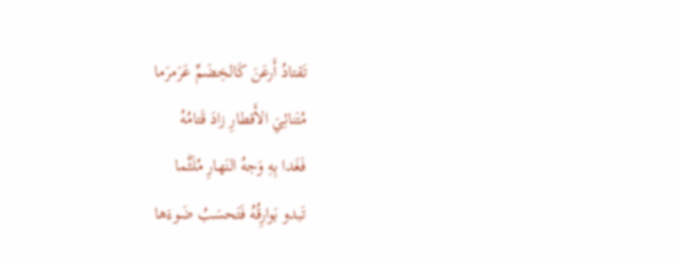تَقتادُ أَرعَنَ كَالخِضَمِّ عَرَمرَما
مُتَنائِيَ الأَقطارِ زادَ قَتامُهُ
فَغَدا بِهِ وَجهُ النَهارِ مُلَثَّما
تَبدو بَوارِقُهُ فَتَحسَبُ ضَوءَها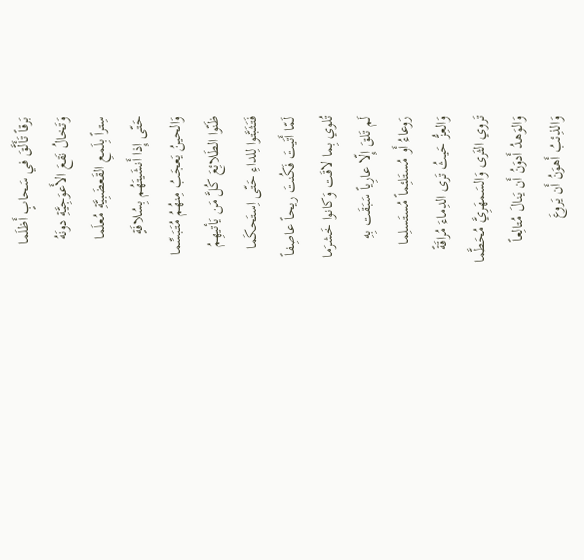بَرقاً تَأَلَّقَ في سَحابٍ أَظلَما
وَتَخالُ نَقعَ الأَعوَجِيَّةِ دونَهُ
سِتراً بِلَمعِ القَعضَبِيَّةِ مُعلَما
حَتّى إِذا أَنشَيتَهُم بِسُلافَةٍ
وَالحينُ يَعجَبُ مِنهُمُ مُتَبَسِّما
ظَنّوا الطَلائِعَ كُلَّ مَن يَأتيهِمُ
فَتَثَبَّتوا لِلداءِ حَتّى اِستَحكَما
لَمّا أَتَيتَ فَكُنتَ ريحاً عاصِفاً
تُلوي بِما لاقَت وَكانوا خَشرَما
لَم تَلقَ إِلّا عارِياً سَبَقَت بِهِ
رَوعاءُ أَو مُستَلئِماً مُستَسلِما
وَالعِزُّ حَيثُ تَرى الدِماءَ مُراقَةً
تَروي الثَرى وَالسَمهَرِيَّ مُحَطَّما
وَالوَهدُ أَدوَنُ أَن يَنالَ مُتالِعاً
وَالذِئبُ أَهوَنُ أَن يَروعَ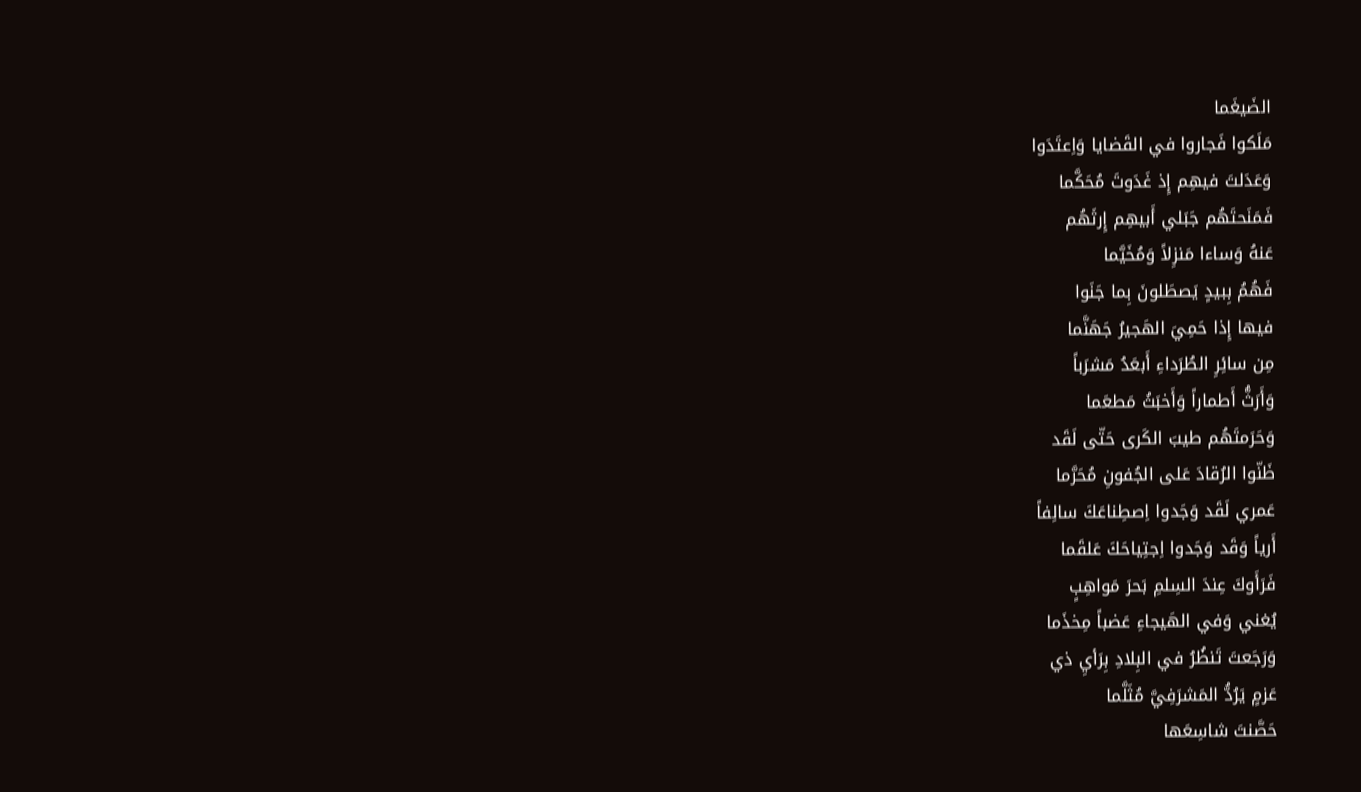الضَيغَما
مَلَكوا فَجاروا في القَضايا وَاِعتَدَوا
وَعَدَلتَ فيهِم إِذ غَدَوتَ مُحَكَّما
فَمَنَحتَهُم جَبَلي أَبيهِم إِرثَهُم
عَنهُ وَساءا مَنزِلاً وَمُخَيَّما
فَهُمُ بِبيدٍ يَصطَلونَ بِما جَنَوا
فيها إِذا حَمِيَ الهَجيرُ جَهَنَّما
مِن سائِرِ الطُرَداءِ أَبعَدُ مَشرَباً
وَأَرَثُّ أَطماراً وَأَخبَثُ مَطعَما
وَحَرَمتَهُم طيبَ الكَرى حَتّى لَقَد
ظَنّوا الرُقادَ عَلى الجُفونِ مُحَرَّما
عَمري لَقَد وَجَدوا اِصطِناعَكَ سالِفاً
أَرياً وَقَد وَجَدوا اِجتِياحَكَ عَلقَما
فَرَأَوكَ عِندَ السِلمِ بَحرَ مَواهِبٍ
يُغني وَفي الهَيجاءِ عَضباً مِخذَما
وَرَجَعتَ تَنظُرُ في البِلادِ بِرَأيِ ذي
عَزمٍ يَرُدُّ المَشرَفِيَّ مُثَلَّما
حَصَّنتَ شاسِعَها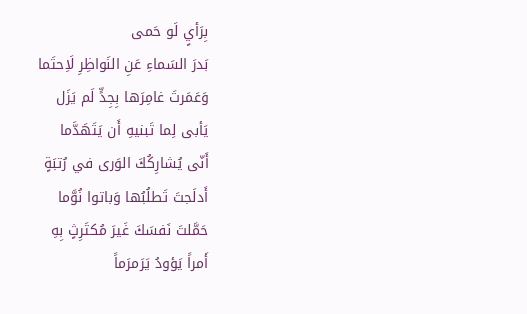بِرَأيٍ لَو حَمى
بَدرَ السَماءِ عَنِ النَواظِرِ لَاِحتَما
وَعَمَرتَ غامِرَها بِجِدٍّ لَم يَزَل
يَأبى لِما تَبنيهِ أَن يَتَهَدَّما
أَنّى يُشارِكُكَ الوَرى في رُتبَةٍ
أَدلَجتَ تَطلُبُها وَباتوا نُوَّما
حَمَّلتَ نَفسَكَ غَيرَ مُكتَرِثٍ بِهِ
أَمراً يَؤودُ يَرَمرَماً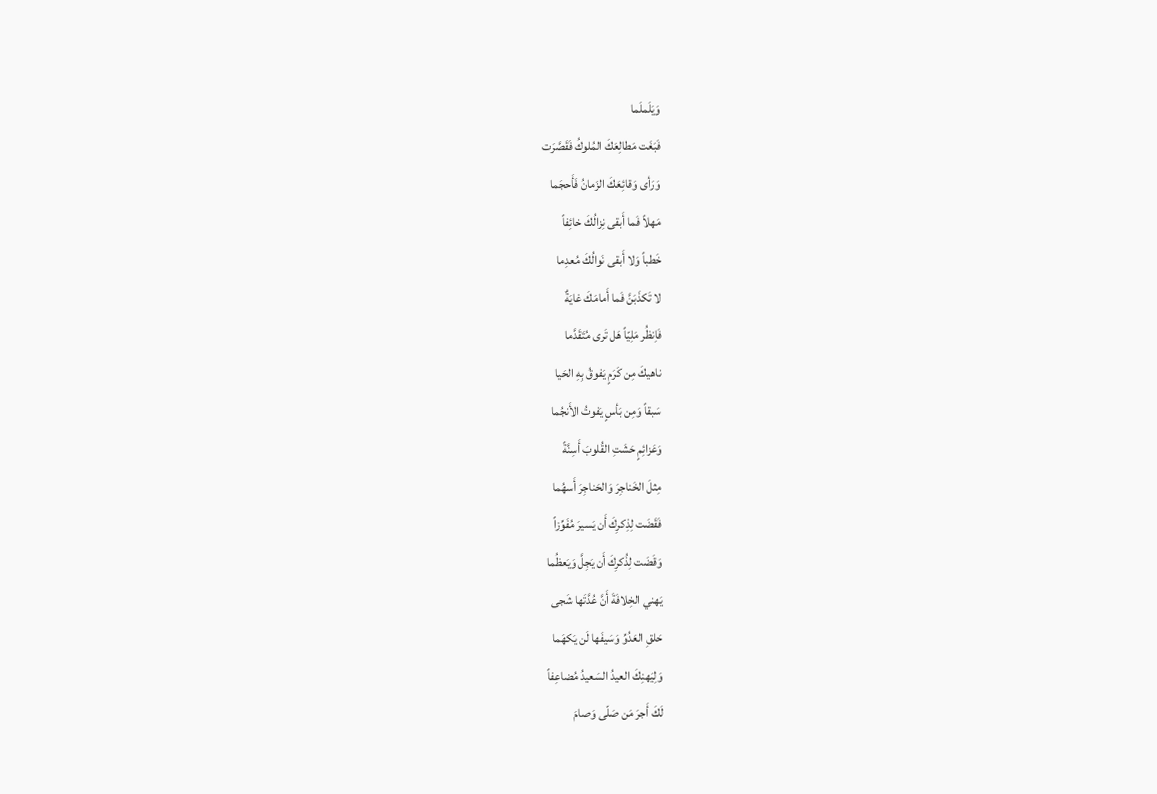وَيَلَملَما
فَبَغَت مَطالِعَكَ المُلوكُ فَقَصَّرَت
وَرَأى وَقائِعَكَ الزَمانُ فَأَحجَما
مَهلاً فَما أَبقى نِزالُكَ خائِفاً
خَطباً وَلا أَبقى نَوالُكَ مُعدِما
لا تَكذَبَنَّ فَما أَمامَكَ غايَةٌ
فَاِنظُر مَلِيّاً هَل تَرى مُتَقَدَّما
ناهيكَ مِن كَرَمٍ يَفوقُ بِهِ الحَيا
سَبقاً وَمِن بَأسٍ يَفوتُ الأَنجُما
وَعَزائِمٍ حَشَتِ القُلوبَ أَسِنَّةً
مِثلَ الخَناجِرَ وَالحَناجِرَ أَسهُما
فَقَضَت لِذِكرِكَ أَن يَسيرَ مُفَوِّزاً
وَقَضَت لِذُكرِكَ أَن يَجِلَّ وَيَعظُما
يَهني الخِلافَةَ أَنَّ عُدَّتَها شَجى
حَلقِ العَدُوِّ وَسَيفَها لَن يَكهَما
وَلِيَهنِكَ العيدُ السَعيدُ مُضاعِفاً
لَكَ أَجرَ مَن صَلّى وَصامَ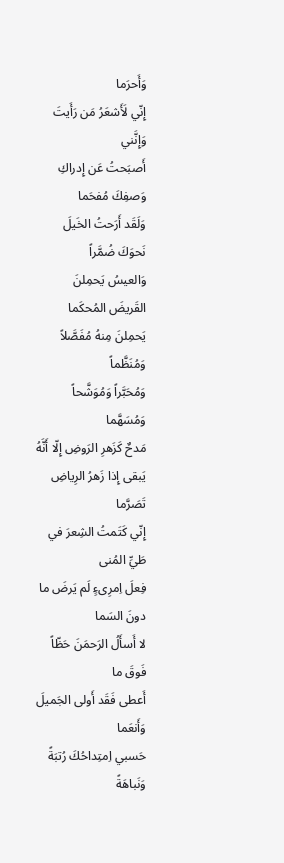وَأَحرَما
إِنّي لَأَشعَرُ مَن رَأَيتَ وَإِنَّني
أَصبَحتُ عَن إِدراكِ وَصفِكَ مُفحَما
وَلَقَد أَرَحتُ الخَيلَ نَحوَكَ ضُمَّراً
وَالعيسُ يَحمِلنَ القَريضَ المُحكَما
يَحمِلنَ مِنهُ مُفَصَّلاً وَمُنَظَّماً
وَمُحَبَّراً وَمُوَشَّحاً وَمُسَهَّما
مَدحٌ كَزَهرِ الرَوضِ إِلّا أَنَّهُ
يَبقى إِذا زَهرُ الرِياضِ تَصَرَّما
إِنّي كَتَمتُ الشِعرَ في طَيِّ المُنى
فِعلَ اِمرِىءٍ لَم يَرضَ ما دونَ السَما
لا أَسأَلُ الرَحمَنَ حَظّاً فَوقَ ما
أَعطى فَقَد أَولى الجَميلَ وَأَنعَما
حَسبي اِمتِداحُكَ رُتبَةً وَنَباهَةً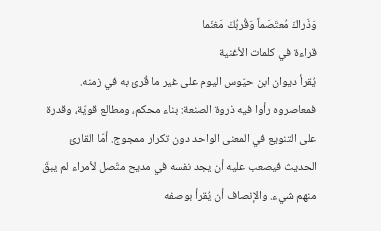وَذَراكَ مُعتَصَماً وَقُربُكَ مَغنَما
قراءة في كلمات الأغنية
يُقرأ ديوان ابن حيّوس اليوم على غير ما قُرئ به في زمنه. فمعاصروه رأوا فيه ذروة الصنعة: بناء محكم، ومطالع قويّة، وقدرة على التنويع في المعنى الواحد دون تكرار ممجوج. أمّا القارئ الحديث فيصعب عليه أن يجد نفسه في مديح متّصل لأمراء لم يبقَ منهم شيء. والإنصاف أن يُقرأ بوصفه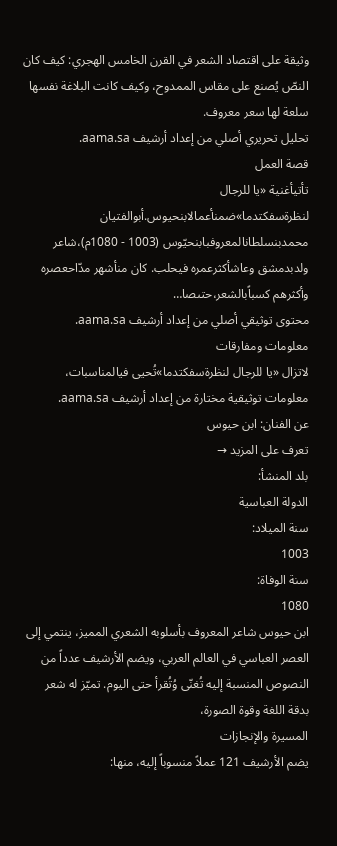وثيقة على اقتصاد الشعر في القرن الخامس الهجري: كيف كان النصّ يُصنع على مقاس الممدوح، وكيف كانت البلاغة نفسها سلعة لها سعر معروف.
تحليل تحريري أصلي من إعداد أرشيف aama.sa.
قصة العمل
تأتيأغنية «يا للرجال لنظرةسفكتدما»ضمنأعمالابنحيوس.أبوالفتيان محمدبنسلطانالمعروفبابنحيّوس (1003 - 1080م)،شاعر ولدبدمشق وعاشأكثرعمره فيحلب. كان منأشهر مدّاحعصره وأكثرهم كسباًبالشعر،حتىصا…
محتوى توثيقي أصلي من إعداد أرشيف aama.sa.
معلومات ومفارقات
لاتزال «يا للرجال لنظرةسفكتدما»تُحيى فيالمناسبات،
معلومات توثيقية مختارة من إعداد أرشيف aama.sa.
عن الفنان: ابن حيوس
تعرف على المزيد →
بلد المنشأ:
الدولة العباسية
سنة الميلاد:
1003
سنة الوفاة:
1080
ابن حيوس شاعر المعروف بأسلوبه الشعري المميز، ينتمي إلى العصر العباسي في العالم العربي، ويضم الأرشيف عدداً من النصوص المنسبة إليه تُغنّى وُتُقرأ حتى اليوم. تميّز له شعر بدقة اللغة وقوة الصورة،
المسيرة والإنجازات
يضم الأرشيف 121 عملاً منسوباً إليه، منها: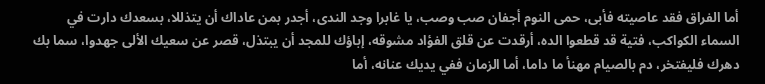أما الفراق فقد عاصيته فأبى، حمى النوم أجفان صب وصب، يا غابرا وجد الندى، أجدر بمن عاداك أن يتذللا، بسعدك دارت في السماء الكواكب، فتية قد قطعوا الده، أرقدت عن قلق الفؤاد مشوقه، إباؤك للمجد أن يبتذل، قصر عن سعيك الألى جهدوا، سما بك دهرك فليفتخر، دم بالصيام مهنأ ما داما، أما الزمان ففي يديك عنانه، أما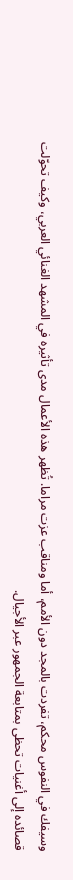وسيفك في النفوس محكم، تفردت بالمجد دون الأمم، أما ومناقب عزت مراما. تُظهر هذه الأعمال مدى تأثيره في المشهد الغنائي العربي، وكيف تحوّلت قصائده إلى أغنيات تحظى بمتابعة الجمهور عبر الأجيال.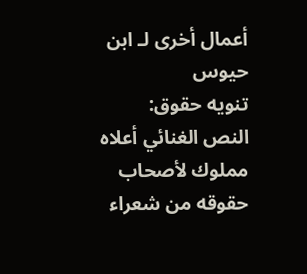أعمال أخرى لـ ابن حيوس
تنويه حقوق:
النص الغنائي أعلاه مملوك لأصحاب حقوقه من شعراء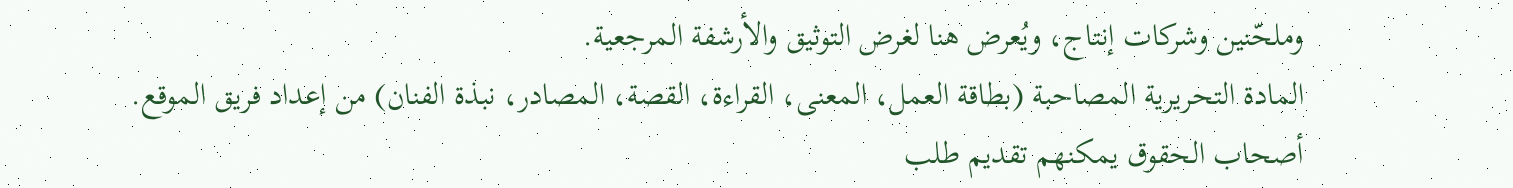وملحّنين وشركات إنتاج، ويُعرض هنا لغرض التوثيق والأرشفة المرجعية.
المادة التحريرية المصاحبة (بطاقة العمل، المعنى، القراءة، القصة، المصادر، نبذة الفنان) من إعداد فريق الموقع.
أصحاب الحقوق يمكنهم تقديم طلب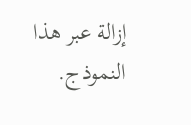إزالة عبر هذا النموذج.